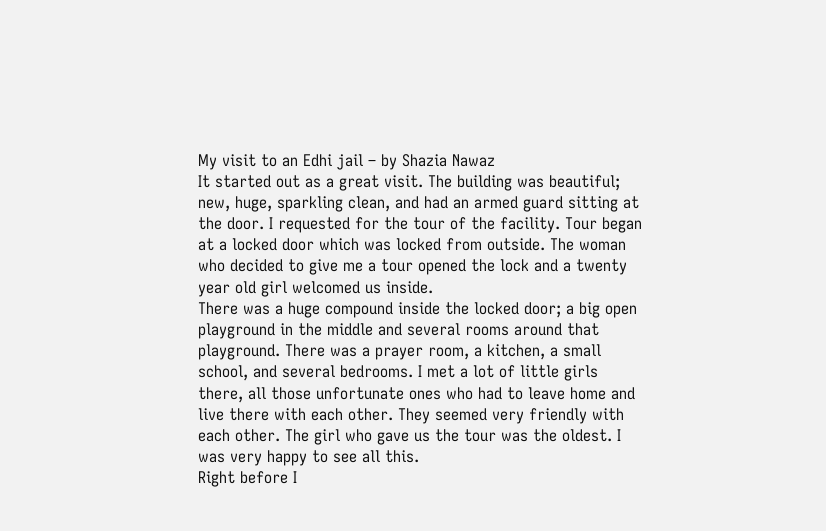My visit to an Edhi jail – by Shazia Nawaz
It started out as a great visit. The building was beautiful; new, huge, sparkling clean, and had an armed guard sitting at the door. I requested for the tour of the facility. Tour began at a locked door which was locked from outside. The woman who decided to give me a tour opened the lock and a twenty year old girl welcomed us inside.
There was a huge compound inside the locked door; a big open playground in the middle and several rooms around that playground. There was a prayer room, a kitchen, a small school, and several bedrooms. I met a lot of little girls there, all those unfortunate ones who had to leave home and live there with each other. They seemed very friendly with each other. The girl who gave us the tour was the oldest. I was very happy to see all this.
Right before I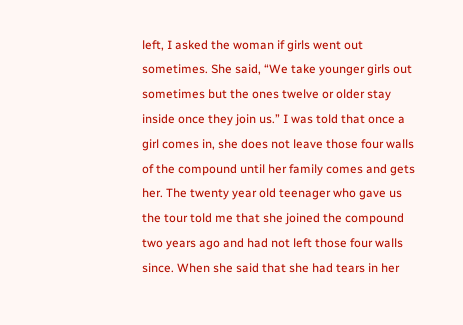left, I asked the woman if girls went out sometimes. She said, “We take younger girls out sometimes but the ones twelve or older stay inside once they join us.” I was told that once a girl comes in, she does not leave those four walls of the compound until her family comes and gets her. The twenty year old teenager who gave us the tour told me that she joined the compound two years ago and had not left those four walls since. When she said that she had tears in her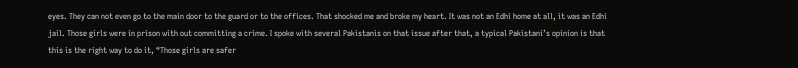eyes. They can not even go to the main door to the guard or to the offices. That shocked me and broke my heart. It was not an Edhi home at all, it was an Edhi jail. Those girls were in prison with out committing a crime. I spoke with several Pakistanis on that issue after that, a typical Pakistani’s opinion is that this is the right way to do it, “Those girls are safer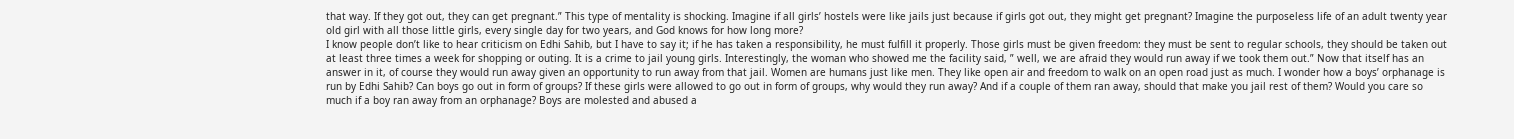that way. If they got out, they can get pregnant.” This type of mentality is shocking. Imagine if all girls’ hostels were like jails just because if girls got out, they might get pregnant? Imagine the purposeless life of an adult twenty year old girl with all those little girls, every single day for two years, and God knows for how long more?
I know people don’t like to hear criticism on Edhi Sahib, but I have to say it; if he has taken a responsibility, he must fulfill it properly. Those girls must be given freedom: they must be sent to regular schools, they should be taken out at least three times a week for shopping or outing. It is a crime to jail young girls. Interestingly, the woman who showed me the facility said, ” well, we are afraid they would run away if we took them out.” Now that itself has an answer in it, of course they would run away given an opportunity to run away from that jail. Women are humans just like men. They like open air and freedom to walk on an open road just as much. I wonder how a boys’ orphanage is run by Edhi Sahib? Can boys go out in form of groups? If these girls were allowed to go out in form of groups, why would they run away? And if a couple of them ran away, should that make you jail rest of them? Would you care so much if a boy ran away from an orphanage? Boys are molested and abused a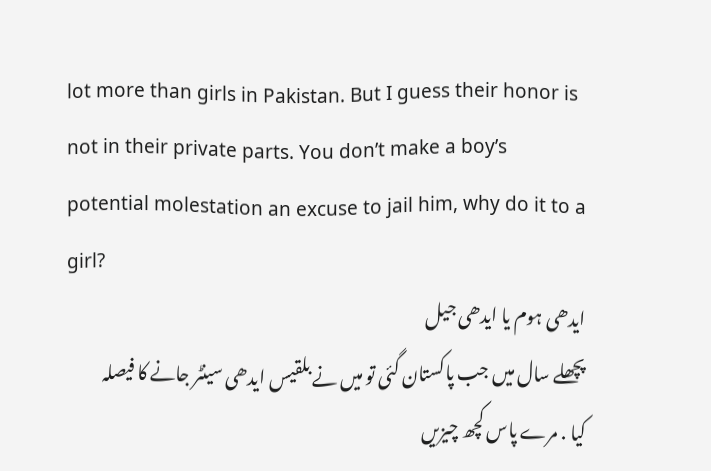lot more than girls in Pakistan. But I guess their honor is not in their private parts. You don’t make a boy’s potential molestation an excuse to jail him, why do it to a girl?
ایدھی ہوم یا ایدھی جیل
پچھلے سال میں جب پاکستان گئی تو میں نے بلقیس ایدھی سینٹر جانے کا فیصلہ کیا . مرے پاس کچھ چیزیں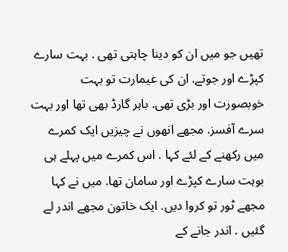تھیں جو میں ان کو دینا چاہتی تھی . بہت سارے کپڑے اور جوتے. ان کی عیمارت تو بہت خوبصورت اور بڑی تھی. باہر گارڈ بھی تھا اور بہت سرے آفسز. مجھے انھوں نے چیزیں ایک کمرے میں رکھنے کے لئے کہا . اس کمرے میں پہلے ہی بوہت سارے کپڑے اور سامان تھا. میں نے کہا مجھے ٹور تو کروا دیں. ایک خاتون مجھے اندر لے گئیں . اندر جانے کے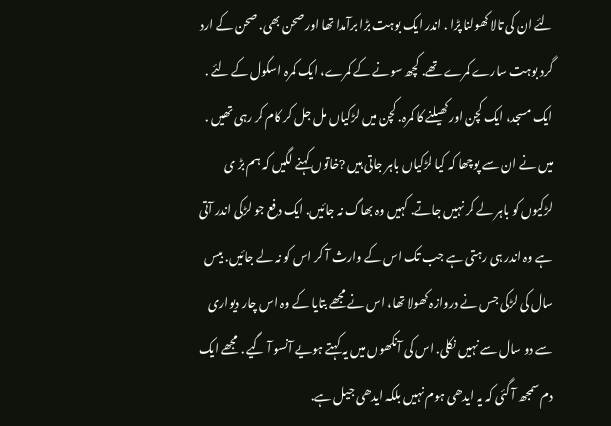لئے ان کی تالا کھولنا پڑا . اندر ایک بوہت بڑا برآمدا تھا اور صحن بھی. صحن کے ارد گرد بوہت سارے کمرے تھے. کچھ سونے کے کمرے، ایک کمرہ اسکول کے لئے . ایک مسجد، ایک کچن اور کھیلنے کا کمرہ. کچن میں لڑکیاں مل جل کر کام کر رہی تھیں . میں نے ان سے پوچھا کہ کیا لڑکیاں باہر جاتی ہیں ?خاتوں کہنے لگیں کہ ہم بڑ ی لڑکیوں کو باہر لے کر نہیں جاتے. کہیں وہ بھاگ نہ جائیں. ایک دفع جو لڑکی اندر آتی ہے وہ اندر ہی رہتی ہے جب تک اس کے وارث آ کر اس کو نہ لے جائیں. بیس سال کی لڑکی جس نے دروازہ کھولا تھا، اس نے مجھے بتایا کے وہ اس چار دیواری سے دو سال سے نہیں نکلی. اس کی آنکھوں میں یہ کہتے ہویے آنسو آ گیے . مجھے ایک دم سمجھ آ گئی کہ یہ ایدھی ہوم نہیں بلکہ ایدھی جیل ہے.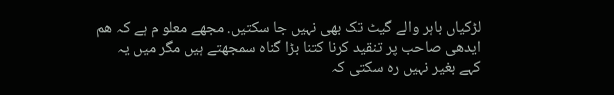لڑکیاں باہر والے گیٹ تک بھی نہیں جا سکتیں. مجھے معلو م ہے کہ ھم ایدھی صاحب پر تنقید کرنا کتنا بڑا گناہ سمجھتے ہیں مگر میں یہ کہے بغیر نہیں رہ سکتی کہ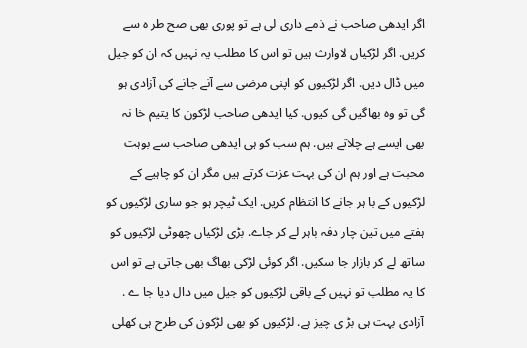اگر ایدھی صاحب نے ذمے داری لی ہے تو پوری بھی صح طر ہ سے کریں. اگر لڑکیاں لاوارث ہیں تو اس کا مطلب یہ نہیں کہ ان کو جیل میں ڈال دیں. اگر لڑکیوں کو اپنی مرضی سے آنے جانے کی آزادی ہو گی تو وہ بھاگیں گی کیوں. کیا ایدھی صاحب لڑکون کا یتیم خا نہ بھی ایسے ہے چلاتے ہیں. ہم سب کو ہی ایدھی صاحب سے بوہت محبت ہے اور ہم ان کی بہت عزت کرتے ہیں مگر ان کو چاہیے کے لڑکیوں کے با ہر جانے کا انتظام کریں. ایک ٹیچر ہو جو ساری لڑکیوں کو ہفتے میں تین چار دفہ باہر لے کر جاے. بڑی لڑکیاں چھوٹی لڑکیوں کو ساتھ لے کر بازار جا سکیں. اگر کوئی لڑکی بھاگ بھی جاتی ہے تو اس کا یہ مطلب تو نہیں کے باقی لڑکیوں کو جیل میں دال دیا جا ے . آزادی بہت ہی بڑ ی چیز ہے. لڑکیوں کو بھی لڑکون کی طرح ہی کھلی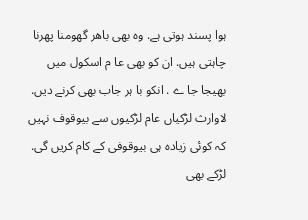ہوا پسند ہوتی ہے. وہ بھی باھر گھومنا پھرنا چاہتی ہیں. ان کو بھی عا م اسکول میں بھیجا جا ے . انکو با ہر جاب بھی کرنے دیں. لاوارث لڑکیاں عام لڑکیوں سے بیوقوف نہیں کہ کوئی زیادہ ہی بیوقوفی کے کام کریں گی. لڑکے بھی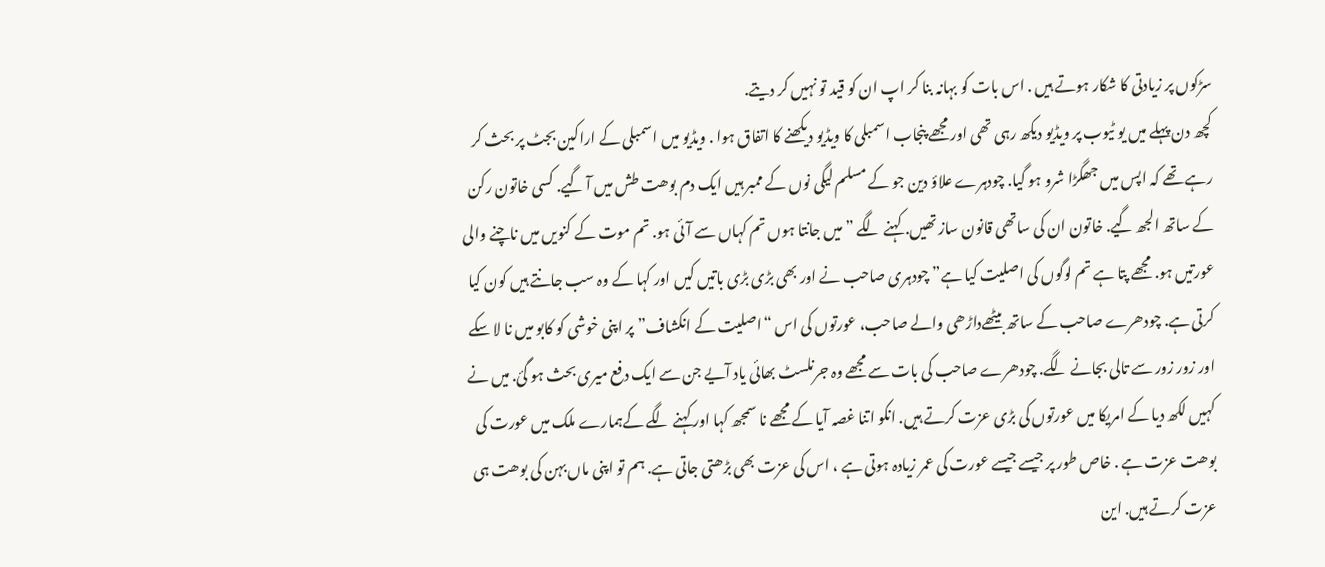سڑکوں پر زیادتی کا شکار ہوتے ہیں . اس بات کو بہانہ بنا کر اپ ان کو قید تو نہیں کر دیتے.
کچھ دن پہلے میں یو ٹیوب پر ویڈیو دیکھ رہی تھی اور مجھے پنجاب اسمبلی کا ویڈیو دیکھنے کا اتفاق ہوا . ویڈیو میں اسمبلی کے اراکین بجٹ پر بحث کر رہے تھے کہ اپس میں جھگڑا شرو ہو گیا. چودہرے علاؤ دین جو کے مسلم لیگی نوں کے ممبر ہیں ایک دم بوھت طش میں آ گیے. کسی خاتون رکن کے ساتھ الجھ گیے. خاتون ان کی ساتھی قانون ساز تھیں. کہنے لگے ” میں جانتا ہوں تم کہاں سے آئی ہو. تم موت کے کنویں میں ناچنے والی عورتیں ہو. مجھے پتا ہے تم لوگوں کی اصلیت کیا ہے” چودہری صاحب نے اور بھی بڑی بڑی باتیں کیں اور کہا کے وہ سب جانتے ہیں کون کیا کرتی ہے. چودھرے صاحب کے ساتھ بیٹھےداڑھی والے صاحب، عورتوں کی اس “اصلیت کے انکشاف” پر اپنی خوشی کو کابو میں نا لا سکے اور زور زور سے تالی بجانے لگے. چودھرے صاحب کی بات سے مجھے وہ جرنلسٹ بھائی یاد آیے جن سے ایک دفع میری بحث ہو گئ. میں نے کہیں لکھ دیا کے امریکا میں عورتوں کی بڑی عزت کرتے ہیں. انکو اتنا غصہ آیا کے مجھے نا سمجھ کہا اور کہنے لگے کےہمارے ملک میں عورت کی بوھت عزت ہے . خاص طور پر جیسے جیسے عورت کی عمر زیادہ ہوتی ہے ، اس کی عزت بھی بڑھتی جاتی ہے. ہم تو اپنی ماں بہن کی بوھت ہی عزت کرتے ہیں. این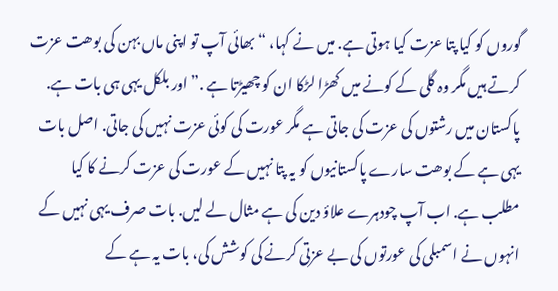گوروں کو کیا پتا عزت کیا ہوتی ہے. میں نے کہا، “بھائی آپ تو اپنی ماں بہن کی بوھت عزت کرتے ہیں مگر وہ گلی کے کونے میں کھڑا لڑکا ان کو چھیڑتا ہے .” اور بلکل یہی ہی بات ہے. پاکستان میں رشتوں کی عزت کی جاتی ہے مگر عورت کی کوئی عزت نہیں کی جاتی. اصل بات یہی ہے کے بوھت سارے پاکستانیوں کو یہ پتا نہیں کے عورت کی عزت کرنے کا کیا مطلب ہے. اب آپ چودہرے علاؤ دین کی ہے مثال لے لیں. بات صرف یہی نہیں کے انہوں نے اسمبلی کی عورتوں کی بے عزتی کرنے کی کوشش کی، بات یہ ہے کے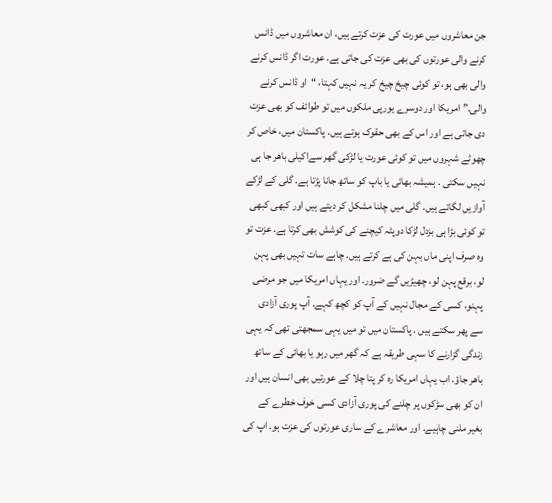جن معاشروں میں عورت کی عزت کرتے ہیں، ان معاشروں میں ڈانس کرنے والی عورتوں کی بھی عزت کی جاتی ہے. عورت اگر ڈانس کرنے والی بھی ہو، تو کوئی چیخ چیخ کر یہ نہیں کہتا، “او ڈانس کرنے والی.” امریکا اور دوسرے یورپی ملکوں میں تو طوائف کو بھی عزت دی جاتی ہے اور اس کے بھی حقوک ہوتے ہیں. پاکستان میں، خاص کر چھوٹے شہروں میں تو کوئی عورت یا لڑکی گھر سےاکیلی باھر جا ہی نہیں سکتی . ہمیشہ بھائی یا باپ کو ساتھ جانا پڑتا ہے. گلی کے لڑکے آوازیں لگاتے ہیں. گلی میں چلنا مشکل کر دیتے ہیں اور کبھی کبھی تو کوئی بڑا ہی بزدل لڑکا دوپٹہ کیچنے کی کوشش بھی کرتا ہے. عزت تو وہ صرف اپنی ماں بہن کی ہے کرتے ہیں. چاہے سات تہیں بھی پہن لو، برقع پہن لو، چھیڑیں گے ضرور. اور یہاں امریکا میں جو مرضی پہنو، کسی کے مجال نہیں کے آپ کو کچھ کہے. آپ پوری آزادی سے پھر سکتے ہیں . پاکستان میں تو میں یہی سمجھتی تھی کہ یہی زندگی گزارنے کا سہی طریقہ ہے کہ گھر میں رہو یا بھائی کے ساتھ باھر جاؤ. اب یہاں امریکا رہ کر پتا چلا کے عورتیں بھی انسان ہیں اور ان کو بھی سڑکوں پر چلنے کی پوری آزادی کسی خوف خطرے کے بغیر ملنی چاہیے. اور معاشرے کے ساری عورتوں کی عزت ہو. اپ کی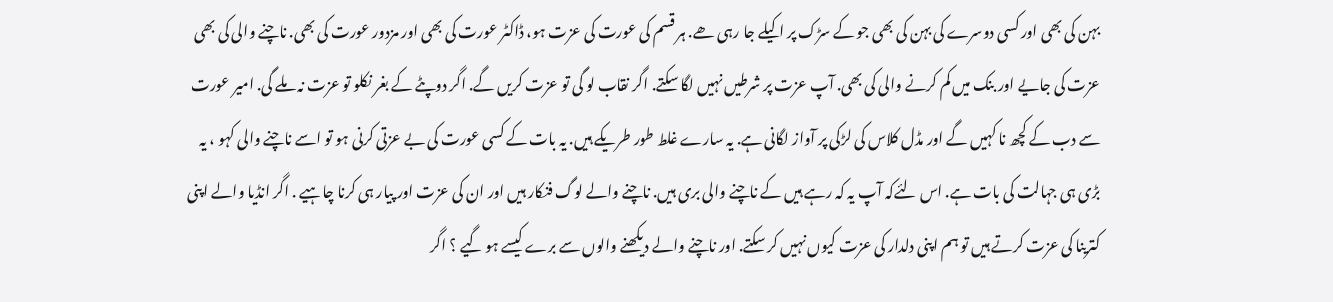بہن کی بھی اور کسی دوسرے کی بہن کی بھی جو کے سڑک پر اکیلے جا رہی ھے. ہر قسم کی عورت کی عزت ہو، ڈاکٹر عورت کی بھی اور مزدور عورت کی بھی. ناچنے والی کی بھی عزت کی جایے اور بنک میں کم کرنے والی کی بھی. آپ عزت پر شرطیں نہیں لگا سکتے. اگر نقاب لو گی تو عزت کریں گے. اگر دوپٹے کے بغر نکلو تو عزت نہ ملے گی. امیر عورت سے دب کے کچھ نا کہیں گے اور مڈل کلاس کی لڑکی پر آواز لگانی ہے. یہ سارے غلط طور طریکے ہیں. یہ بات کے کسی عورت کی بے عزتی کرنی ہو تو اسے ناچنے والی کہو ، یہ بڑی ہی جہالت کی بات ہے. اس لئےکہ آپ یہ کہ رہے ہیں کے ناچنے والی بری ہیں. ناچنے والے لوگ فنکار ہیں اور ان کی عزت اور پیار ہی کرنا چاہیے . اگر انڈیا والے اپنی کترینا کی عزت کرتے ہیں تو ہم اپنی دلدار کی عزت کیوں نہیں کر سکتے. اور ناچنے والے دیکھنے والوں سے برے کیسے ہو گیے ؟ اگر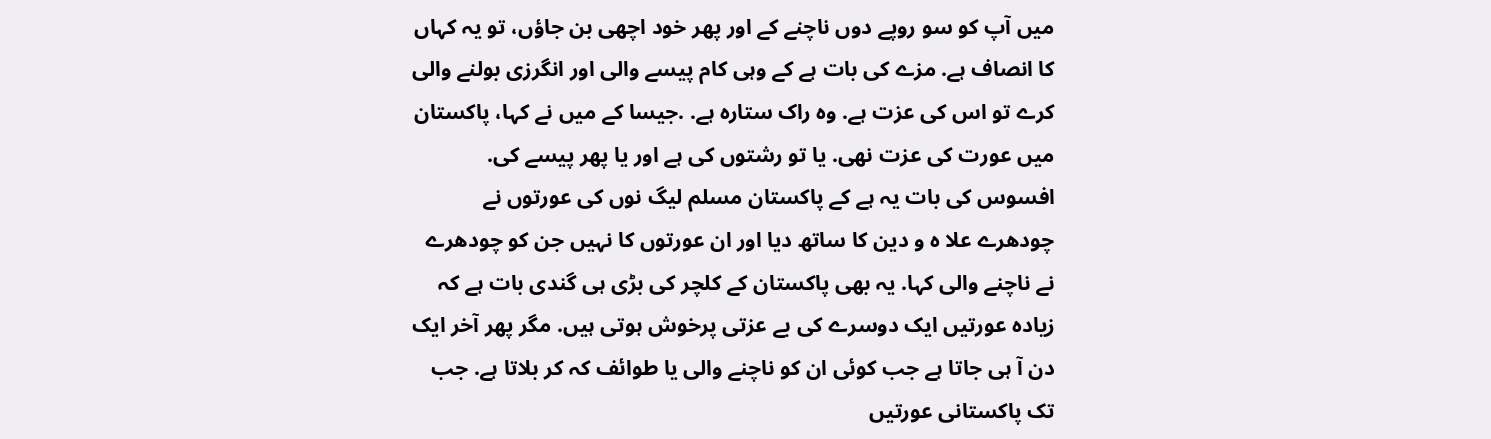میں آپ کو سو روپے دوں ناچنے کے اور پھر خود اچھی بن جاؤں، تو یہ کہاں کا انصاف ہے. مزے کی بات ہے کے وہی کام پیسے والی اور انگرزی بولنے والی کرے تو اس کی عزت ہے. وہ راک ستارہ ہے. .جیسا کے میں نے کہا، پاکستان میں عورت کی عزت نھی. یا تو رشتوں کی ہے اور یا پھر پیسے کی. افسوس کی بات یہ ہے کے پاکستان مسلم لیگ نوں کی عورتوں نے چودھرے علا ہ و دین کا ساتھ دیا اور ان عورتوں کا نہیں جن کو چودھرے نے ناچنے والی کہا. یہ بھی پاکستان کے کلچر کی بڑی ہی گندی بات ہے کہ زیادہ عورتیں ایک دوسرے کی بے عزتی پرخوش ہوتی ہیں. مگر پھر آخر ایک دن آ ہی جاتا ہے جب کوئی ان کو ناچنے والی یا طوائف کہ کر بلاتا ہے. جب تک پاکستانی عورتیں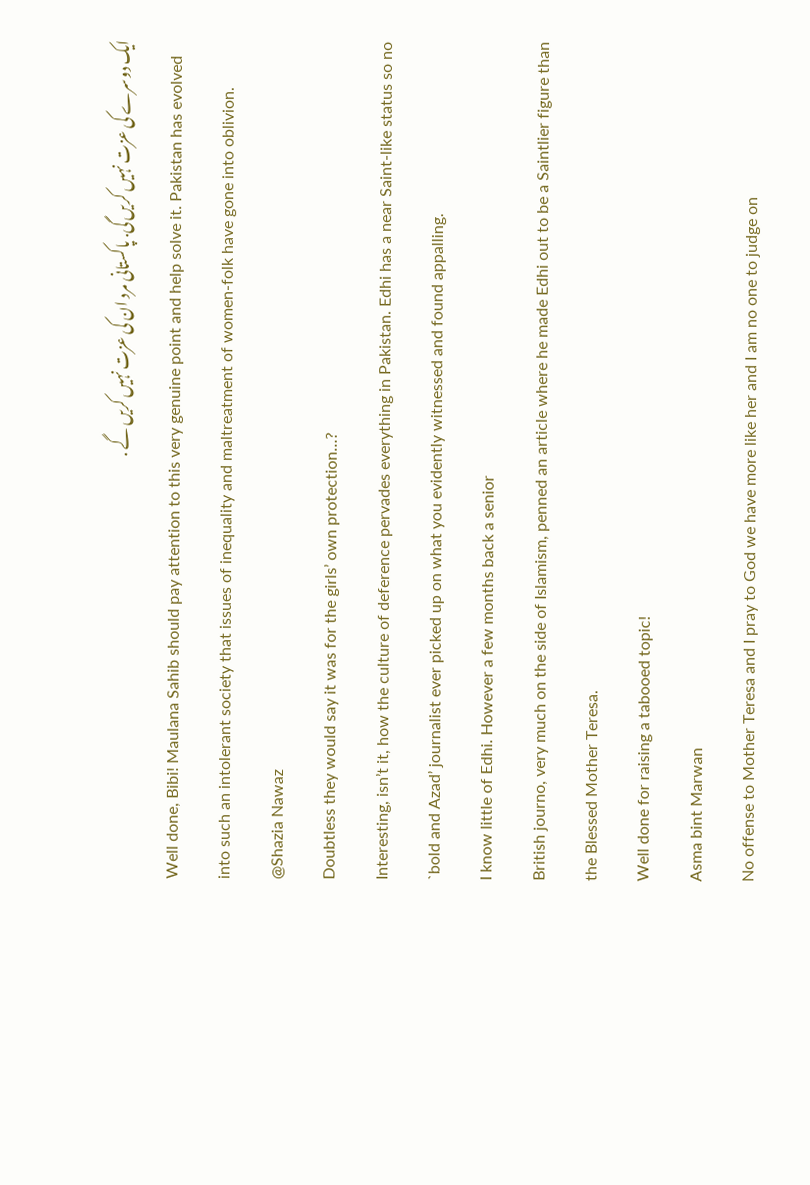ایک دوسرے کی عزت نہیں کریں گی. پاکستانی مرد ان کی عزت نہیں کریں گے .
Well done, Bibi! Maulana Sahib should pay attention to this very genuine point and help solve it. Pakistan has evolved into such an intolerant society that issues of inequality and maltreatment of women-folk have gone into oblivion.
@Shazia Nawaz
Doubtless they would say it was for the girls’ own protection…?
Interesting, isn’t it, how the culture of deference pervades everything in Pakistan. Edhi has a near Saint-like status so no `bold and Azad’ journalist ever picked up on what you evidently witnessed and found appalling.
I know little of Edhi. However a few months back a senior
British journo, very much on the side of Islamism, penned an article where he made Edhi out to be a Saintlier figure than the Blessed Mother Teresa.
Well done for raising a tabooed topic!
Asma bint Marwan
No offense to Mother Teresa and I pray to God we have more like her and I am no one to judge on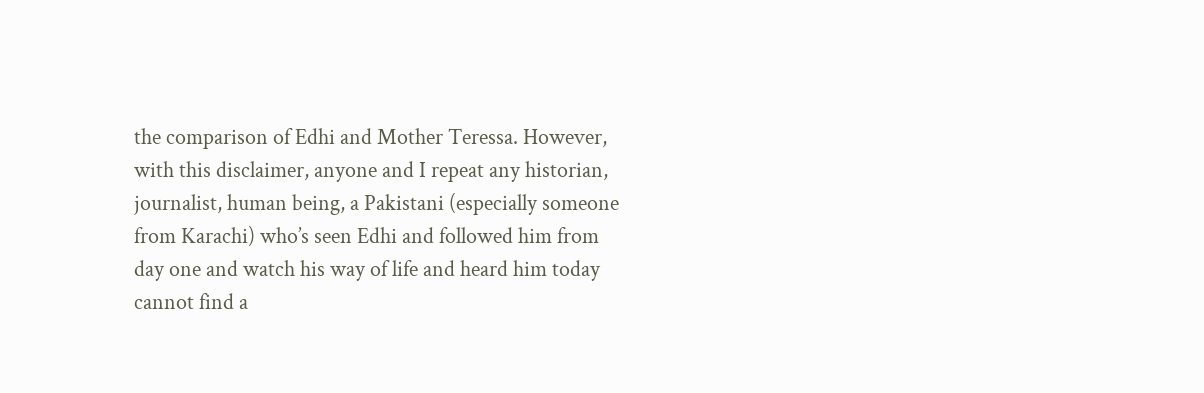the comparison of Edhi and Mother Teressa. However, with this disclaimer, anyone and I repeat any historian, journalist, human being, a Pakistani (especially someone from Karachi) who’s seen Edhi and followed him from day one and watch his way of life and heard him today cannot find a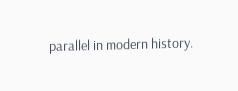parallel in modern history.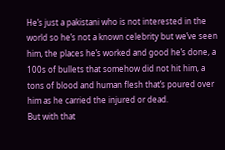He’s just a pakistani who is not interested in the world so he’s not a known celebrity but we’ve seen him, the places he’s worked and good he’s done, a 100s of bullets that somehow did not hit him, a tons of blood and human flesh that’s poured over him as he carried the injured or dead.
But with that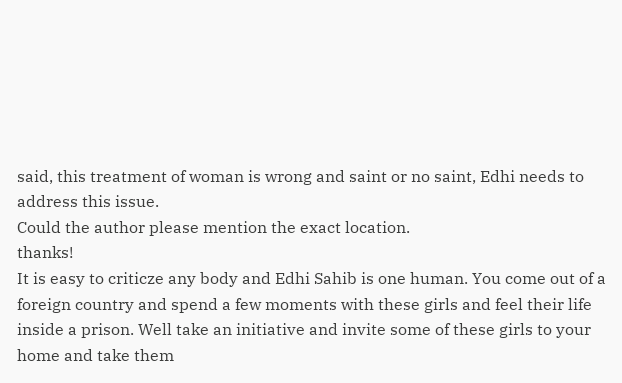said, this treatment of woman is wrong and saint or no saint, Edhi needs to address this issue.
Could the author please mention the exact location.
thanks!
It is easy to criticze any body and Edhi Sahib is one human. You come out of a foreign country and spend a few moments with these girls and feel their life inside a prison. Well take an initiative and invite some of these girls to your home and take them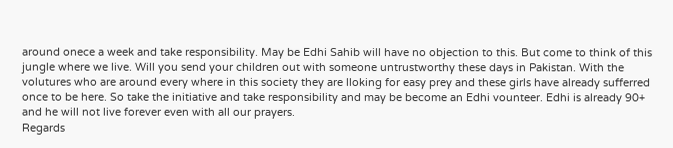around onece a week and take responsibility. May be Edhi Sahib will have no objection to this. But come to think of this jungle where we live. Will you send your children out with someone untrustworthy these days in Pakistan. With the volutures who are around every where in this society they are lloking for easy prey and these girls have already sufferred once to be here. So take the initiative and take responsibility and may be become an Edhi vounteer. Edhi is already 90+ and he will not live forever even with all our prayers.
Regards